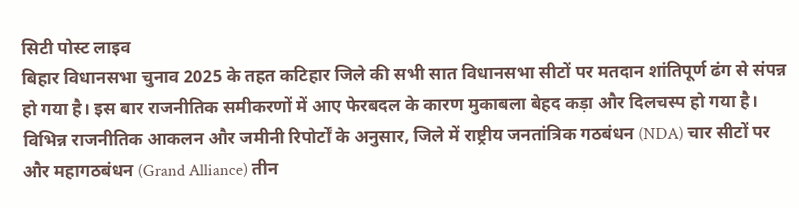सिटी पोस्ट लाइव
बिहार विधानसभा चुनाव 2025 के तहत कटिहार जिले की सभी सात विधानसभा सीटों पर मतदान शांतिपूर्ण ढंग से संपन्न हो गया है। इस बार राजनीतिक समीकरणों में आए फेरबदल के कारण मुकाबला बेहद कड़ा और दिलचस्प हो गया है। विभिन्न राजनीतिक आकलन और जमीनी रिपोर्टों के अनुसार, जिले में राष्ट्रीय जनतांत्रिक गठबंधन (NDA) चार सीटों पर और महागठबंधन (Grand Alliance) तीन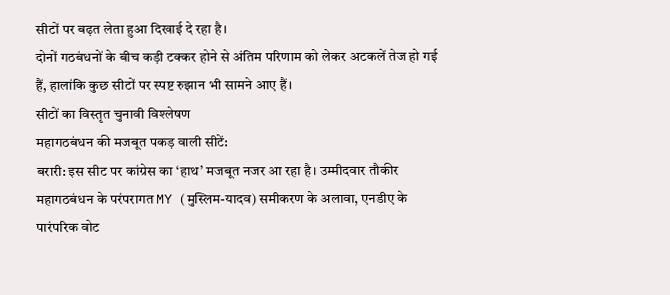सीटों पर बढ़त लेता हुआ दिखाई दे रहा है।
दोनों गठबंधनों के बीच कड़ी टक्कर होने से अंतिम परिणाम को लेकर अटकलें तेज हो गई हैं, हालांकि कुछ सीटों पर स्पष्ट रुझान भी सामने आए हैं।
सीटों का विस्तृत चुनावी विश्लेषण
महागठबंधन की मजबूत पकड़ वाली सीटें:
बरारी: इस सीट पर कांग्रेस का ‘हाथ’ मजबूत नजर आ रहा है। उम्मीदवार तौकीर महागठबंधन के परंपरागत MY (मुस्लिम-यादव) समीकरण के अलावा, एनडीए के पारंपरिक वोट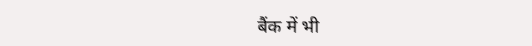बैंक में भी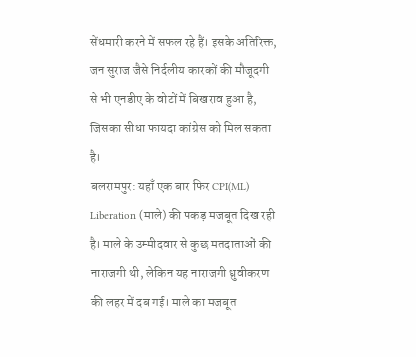सेंधमारी करने में सफल रहे हैं। इसके अतिरिक्त, जन सुराज जैसे निर्दलीय कारकों की मौजूदगी से भी एनडीए के वोटों में बिखराव हुआ है, जिसका सीधा फायदा कांग्रेस को मिल सकता है।
बलरामपुर: यहाँ एक बार फिर CPI(ML) Liberation (माले) की पकड़ मजबूत दिख रही है। माले के उम्मीदवार से कुछ मतदाताओं की नाराजगी थी, लेकिन यह नाराजगी ध्रुवीकरण की लहर में दब गई। माले का मजबूत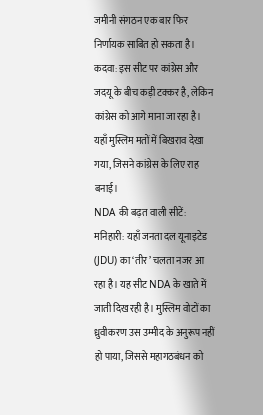जमीनी संगठन एक बार फिर निर्णायक साबित हो सकता है।
कदवा: इस सीट पर कांग्रेस और जदयू के बीच कड़ी टक्कर है, लेकिन कांग्रेस को आगे माना जा रहा है। यहाँ मुस्लिम मतों में बिखराव देखा गया, जिसने कांग्रेस के लिए राह बनाई।
NDA की बढ़त वाली सीटें:
मनिहारी: यहाँ जनता दल यूनाइटेड (JDU) का ‘तीर’ चलता नजर आ रहा है। यह सीट NDA के खाते में जाती दिख रही है। मुस्लिम वोटों का ध्रुवीकरण उस उम्मीद के अनुरूप नहीं हो पाया, जिससे महागठबंधन को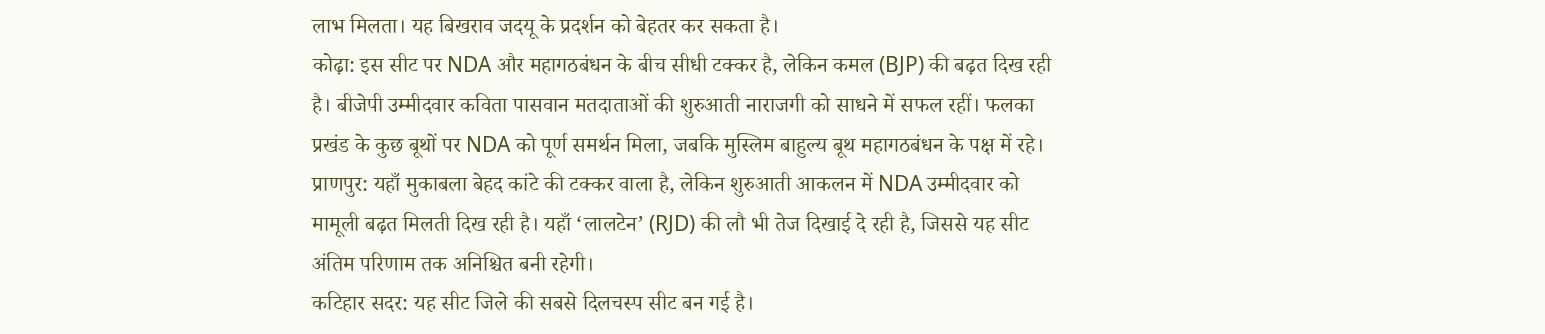लाभ मिलता। यह बिखराव जदयू के प्रदर्शन को बेहतर कर सकता है।
कोढ़ा: इस सीट पर NDA और महागठबंधन के बीच सीधी टक्कर है, लेकिन कमल (BJP) की बढ़त दिख रही है। बीजेपी उम्मीदवार कविता पासवान मतदाताओं की शुरुआती नाराजगी को साधने में सफल रहीं। फलका प्रखंड के कुछ बूथों पर NDA को पूर्ण समर्थन मिला, जबकि मुस्लिम बाहुल्य बूथ महागठबंधन के पक्ष में रहे।
प्राणपुर: यहाँ मुकाबला बेहद कांटे की टक्कर वाला है, लेकिन शुरुआती आकलन में NDA उम्मीदवार को मामूली बढ़त मिलती दिख रही है। यहाँ ‘लालटेन’ (RJD) की लौ भी तेज दिखाई दे रही है, जिससे यह सीट अंतिम परिणाम तक अनिश्चित बनी रहेगी।
कटिहार सदर: यह सीट जिले की सबसे दिलचस्प सीट बन गई है।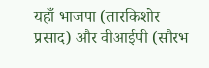यहाँ भाजपा (तारकिशोर प्रसाद) और वीआईपी (सौरभ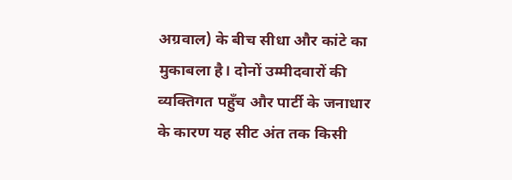अग्रवाल) के बीच सीधा और कांटे का मुकाबला है। दोनों उम्मीदवारों की व्यक्तिगत पहुँच और पार्टी के जनाधार के कारण यह सीट अंत तक किसी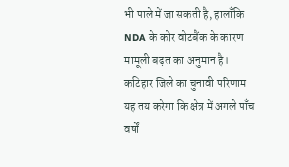भी पाले में जा सकती है, हालाँकि NDA के कोर वोटबैंक के कारण मामूली बढ़त का अनुमान है।
कटिहार जिले का चुनावी परिणाम यह तय करेगा कि क्षेत्र में अगले पाँच वर्षों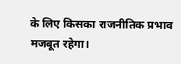के लिए किसका राजनीतिक प्रभाव मजबूत रहेगा।